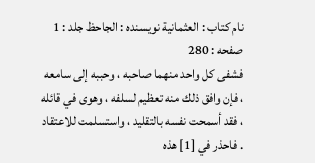نام کتاب : العثمانية نویسنده : الجاحظ جلد : 1 صفحه : 280
فشفى كل واحد منهما صاحبه ، وحببه إلى سامعه ، فإن وافق ذلك منه تعظيم لسلفه ، وهوى في قائله ، فقد أسمحت نفسه بالتقليد ، واستسلمت للاعتقاد . فاحذر في [1] هذه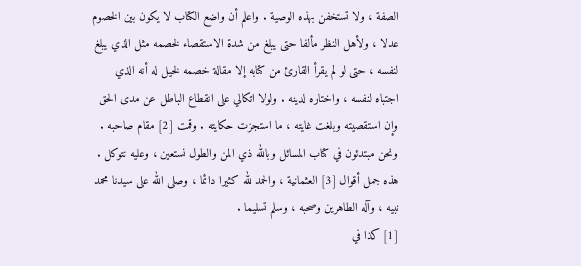الصفة ، ولا تستخفن بهذه الوصية . واعلم أن واضع الكتاب لا يكون بين الخصوم عدلا ، ولأهل النظر مألفا حتى يبلغ من شدة الاستقصاء لخصمه مثل الذي يبلغ لنفسه ، حتى لو لم يقرأ القارئ من كتابه إلا مقالة خصمه لخيل له أنه الذي اجتباه لنفسه ، واختاره لدينه . ولولا اتكالي على انقطاع الباطل عن مدى الحق وإن استقصيته وبلغت غايته ، ما استجزت حكايته . وقمت [2] مقام صاحبه . ونحن مبتدئون في كتاب المسائل وبالله ذي المن والطول نستعين ، وعليه نتوكل . هذه جمل أقوال [3] العثمانية ، والحمد لله كثيرا دائما ، وصلى الله على سيدنا محمد نبيه ، وآله الطاهرين وصحبه ، وسلم تسليما .
[1] كذا في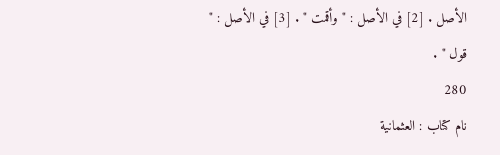الأصل . [2] في الأصل : " وأقمت " . [3] في الأصل : " قول " .
280
نام کتاب : العثمانية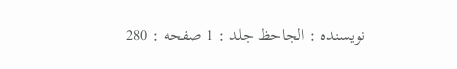نویسنده : الجاحظ جلد : 1 صفحه : 280